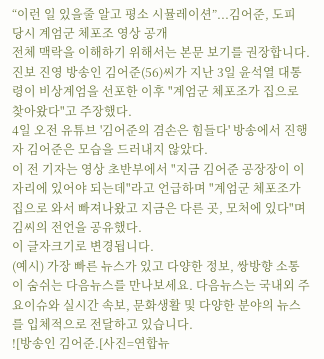“이런 일 있을줄 알고 평소 시뮬레이션”...김어준, 도피 당시 계엄군 체포조 영상 공개
전체 맥락을 이해하기 위해서는 본문 보기를 권장합니다.
진보 진영 방송인 김어준(56)씨가 지난 3일 윤석열 대통령이 비상계엄을 선포한 이후 "계엄군 체포조가 집으로 찾아왔다"고 주장했다.
4일 오전 유튜브 '김어준의 겸손은 힘들다' 방송에서 진행자 김어준은 모습을 드러내지 않았다.
이 전 기자는 영상 초반부에서 "지금 김어준 공장장이 이 자리에 있어야 되는데"라고 언급하며 "계엄군 체포조가 집으로 와서 빠져나왔고 지금은 다른 곳, 모처에 있다"며 김씨의 전언을 공유했다.
이 글자크기로 변경됩니다.
(예시) 가장 빠른 뉴스가 있고 다양한 정보, 쌍방향 소통이 숨쉬는 다음뉴스를 만나보세요. 다음뉴스는 국내외 주요이슈와 실시간 속보, 문화생활 및 다양한 분야의 뉴스를 입체적으로 전달하고 있습니다.
![방송인 김어준.[사진=연합뉴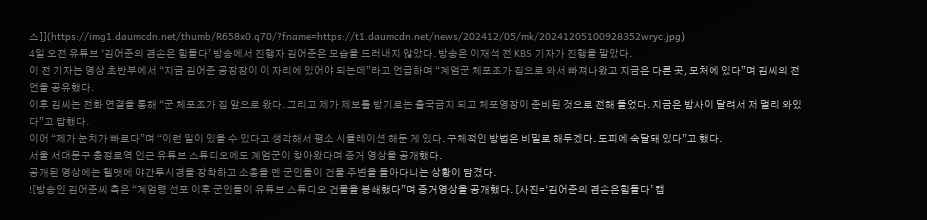스]](https://img1.daumcdn.net/thumb/R658x0.q70/?fname=https://t1.daumcdn.net/news/202412/05/mk/20241205100928352wryc.jpg)
4일 오전 유튜브 ‘김어준의 겸손은 힘들다’ 방송에서 진행자 김어준은 모습을 드러내지 않았다. 방송은 이재석 전 KBS 기자가 진행을 맡았다.
이 전 기자는 영상 초반부에서 “지금 김어준 공장장이 이 자리에 있어야 되는데”라고 언급하며 “계엄군 체포조가 집으로 와서 빠져나왔고 지금은 다른 곳, 모처에 있다”며 김씨의 전언을 공유했다.
이후 김씨는 전화 연결을 통해 “군 체포조가 집 앞으로 왔다. 그리고 제가 제보를 받기로는 출국금지 되고 체포영장이 준비된 것으로 전해 들었다. 지금은 밤사이 달려서 저 멀리 와있다”고 답했다.
이어 “제가 눈치가 빠르다”며 “이런 일이 있을 수 있다고 생각해서 평소 시뮬레이션 해둔 게 있다. 구체적인 방법은 비밀로 해두겠다. 도피에 숙달돼 있다”고 했다.
서울 서대문구 충정로역 인근 유튜브 스튜디오에도 계엄군이 찾아왔다며 증거 영상을 공개했다.
공개된 영상에는 헬맷에 야간투시경을 장착하고 소총을 멘 군인들이 건물 주변을 돌아다니는 상황이 담겼다.
![방송인 김어준씨 측은 “계엄령 선포 이후 군인들이 유튜브 스튜디오 건물을 봉쇄했다”며 증거영상을 공개했다. [사진=‘김어준의 겸손은힘들다’ 캡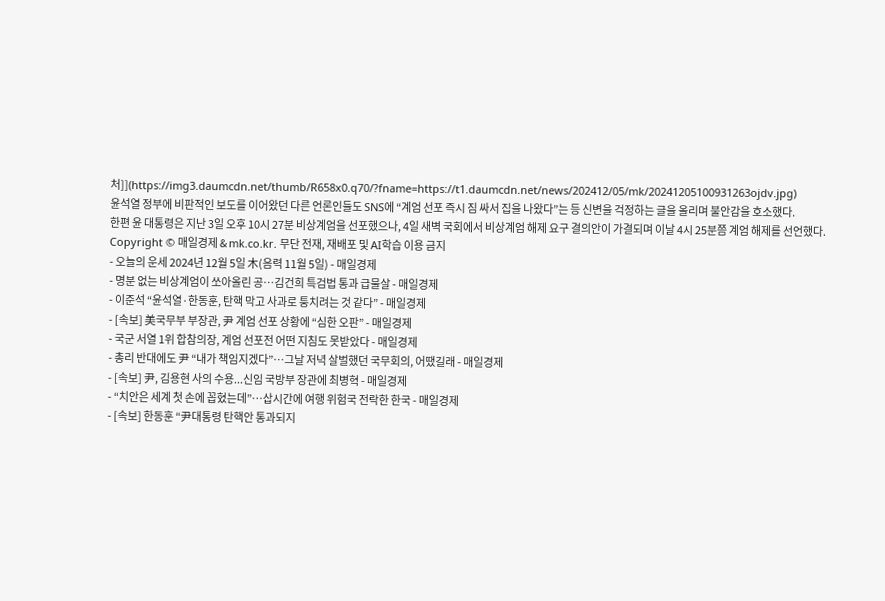처]](https://img3.daumcdn.net/thumb/R658x0.q70/?fname=https://t1.daumcdn.net/news/202412/05/mk/20241205100931263ojdv.jpg)
윤석열 정부에 비판적인 보도를 이어왔던 다른 언론인들도 SNS에 “계엄 선포 즉시 짐 싸서 집을 나왔다”는 등 신변을 걱정하는 글을 올리며 불안감을 호소했다.
한편 윤 대통령은 지난 3일 오후 10시 27분 비상계엄을 선포했으나, 4일 새벽 국회에서 비상계엄 해제 요구 결의안이 가결되며 이날 4시 25분쯤 계엄 해제를 선언했다.
Copyright © 매일경제 & mk.co.kr. 무단 전재, 재배포 및 AI학습 이용 금지
- 오늘의 운세 2024년 12월 5일 木(음력 11월 5일) - 매일경제
- 명분 없는 비상계엄이 쏘아올린 공…김건희 특검법 통과 급물살 - 매일경제
- 이준석 “윤석열·한동훈, 탄핵 막고 사과로 퉁치려는 것 같다” - 매일경제
- [속보] 美국무부 부장관, 尹 계엄 선포 상황에 “심한 오판” - 매일경제
- 국군 서열 1위 합참의장, 계엄 선포전 어떤 지침도 못받았다 - 매일경제
- 총리 반대에도 尹 “내가 책임지겠다”…그날 저녁 살벌했던 국무회의, 어땠길래 - 매일경제
- [속보] 尹, 김용현 사의 수용...신임 국방부 장관에 최병혁 - 매일경제
- “치안은 세계 첫 손에 꼽혔는데”…삽시간에 여행 위험국 전락한 한국 - 매일경제
- [속보] 한동훈 “尹대통령 탄핵안 통과되지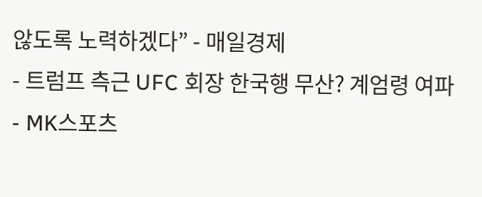않도록 노력하겠다” - 매일경제
- 트럼프 측근 UFC 회장 한국행 무산? 계엄령 여파 - MK스포츠